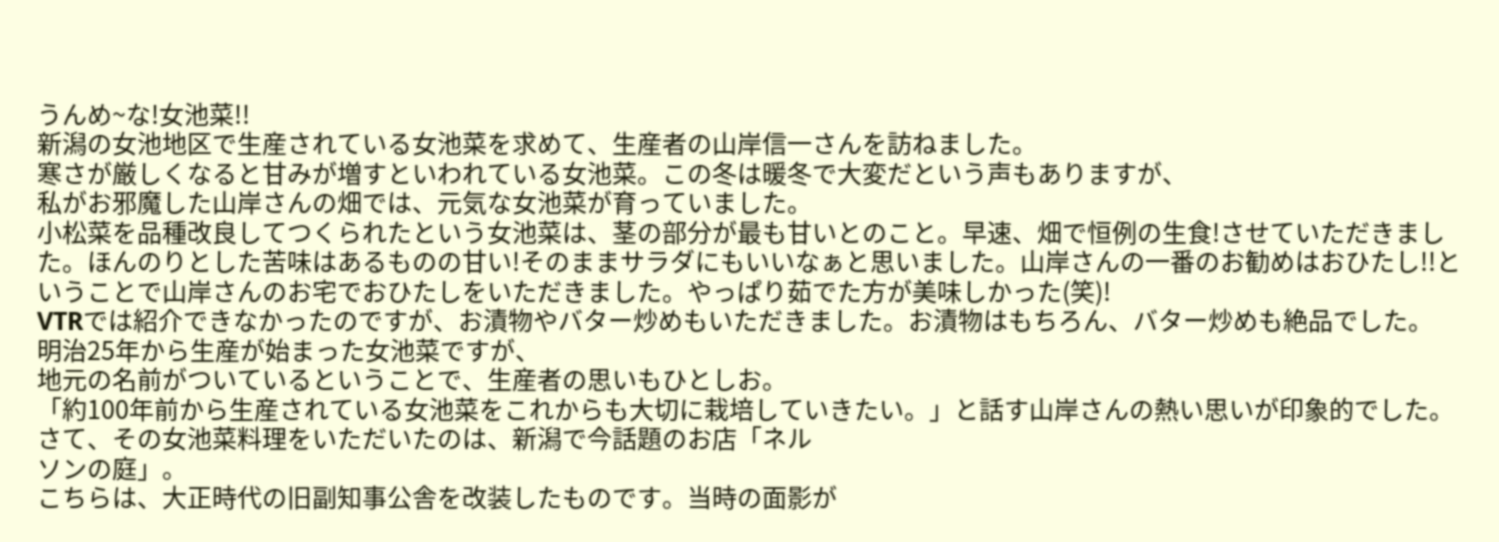うんめ~な!女池菜!!
新潟の女池地区で生産されている女池菜を求めて、生産者の山岸信一さんを訪ねました。
寒さが厳しくなると甘みが増すといわれている女池菜。この冬は暖冬で大変だという声もありますが、
私がお邪魔した山岸さんの畑では、元気な女池菜が育っていました。
小松菜を品種改良してつくられたという女池菜は、茎の部分が最も甘いとのこと。早速、畑で恒例の生食!させていただきました。ほんのりとした苦味はあるものの甘い!そのままサラダにもいいなぁと思いました。山岸さんの一番のお勧めはおひたし!!ということで山岸さんのお宅でおひたしをいただきました。やっぱり茹でた方が美味しかった(笑)!
VTRでは紹介できなかったのですが、お漬物やバター炒めもいただきました。お漬物はもちろん、バター炒めも絶品でした。
明治25年から生産が始まった女池菜ですが、
地元の名前がついているということで、生産者の思いもひとしお。
「約100年前から生産されている女池菜をこれからも大切に栽培していきたい。」と話す山岸さんの熱い思いが印象的でした。
さて、その女池菜料理をいただいたのは、新潟で今話題のお店「ネル
ソンの庭」。
こちらは、大正時代の旧副知事公舎を改装したものです。当時の面影が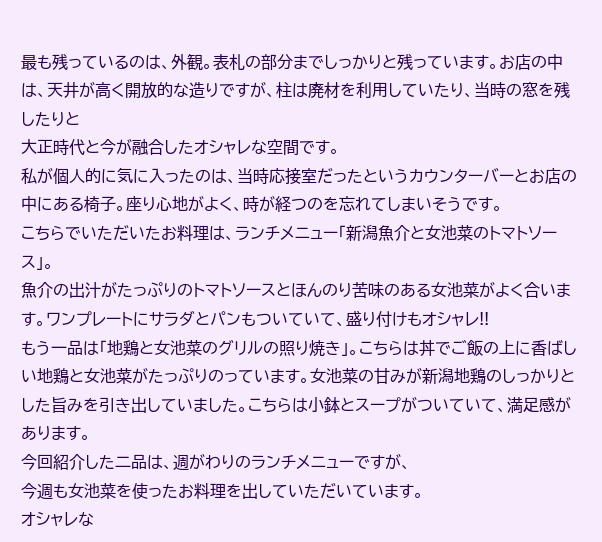最も残っているのは、外観。表札の部分までしっかりと残っています。お店の中は、天井が高く開放的な造りですが、柱は廃材を利用していたり、当時の窓を残したりと
大正時代と今が融合したオシャレな空間です。
私が個人的に気に入ったのは、当時応接室だったというカウンターバーとお店の中にある椅子。座り心地がよく、時が経つのを忘れてしまいそうです。
こちらでいただいたお料理は、ランチメニュー「新潟魚介と女池菜のトマトソース」。
魚介の出汁がたっぷりのトマトソースとほんのり苦味のある女池菜がよく合います。ワンプレートにサラダとパンもついていて、盛り付けもオシャレ!!
もう一品は「地鶏と女池菜のグリルの照り焼き」。こちらは丼でご飯の上に香ばしい地鶏と女池菜がたっぷりのっています。女池菜の甘みが新潟地鶏のしっかりとした旨みを引き出していました。こちらは小鉢とスープがついていて、満足感があります。
今回紹介した二品は、週がわりのランチメニューですが、
今週も女池菜を使ったお料理を出していただいています。
オシャレな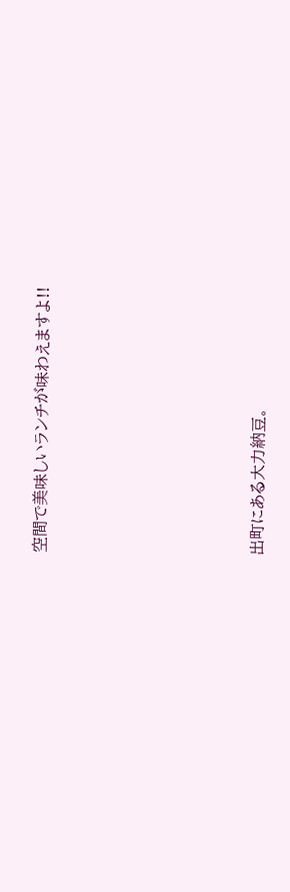空間で美味しいランチが味わえますよ!!







出町にある大力納豆。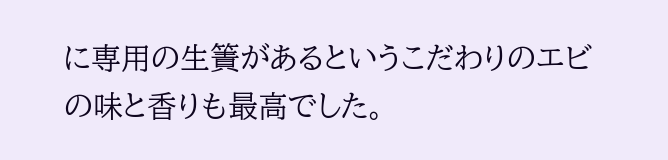に専用の生簀があるというこだわりのエビの味と香りも最高でした。